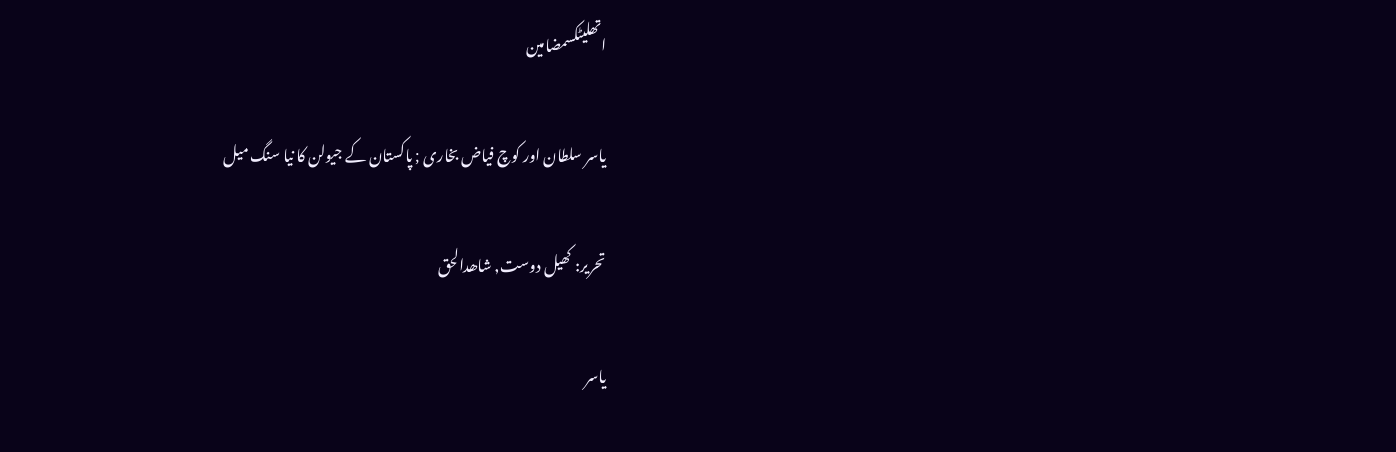اتھلیٹکسمضامین

یاسر سلطان اور کوچ فیاض بخاری ; پاکستان کے جیولن کا نیا سنگ میل

تحریر: کھیل دوست, شاھدالحق

یاسر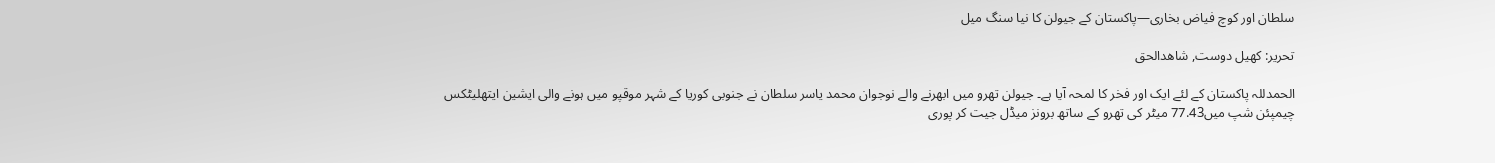سلطان اور کوچ فیاض بخاری—پاکستان کے جیولن کا نیا سنگ میل

تحریر: کھیل دوست, شاھدالحق

الحمدللہ پاکستان کے لئے ایک اور فخر کا لمحہ آیا ہے۔ جیولن تھرو میں ابھرنے والے نوجوان محمد یاسر سلطان نے جنوبی کوریا کے شہر موقپو میں ہونے والی ایشین ایتھلیٹکس چیمپئن شپ میں77.43 میٹر کی تھرو کے ساتھ برونز میڈل جیت کر پوری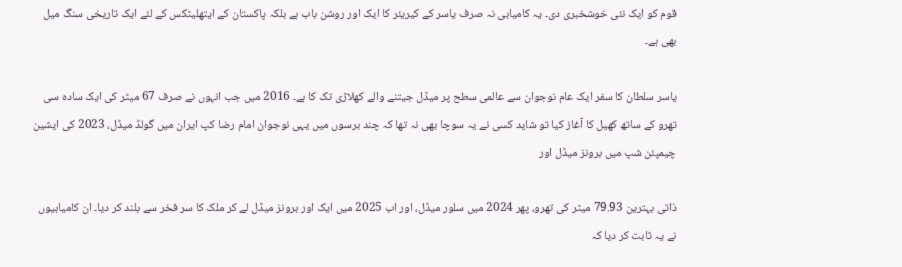قوم کو ایک نئی خوشخبری دی۔ یہ کامیابی نہ صرف یاسر کے کیریئر کا ایک اور روشن باب ہے بلکہ پاکستان کے ایتھلیٹکس کے لئے ایک تاریخی سنگ میل بھی ہے۔

یاسر سلطان کا سفر ایک عام نوجوان سے عالمی سطح پر میڈل جیتنے والے کھلاڑی تک کا ہے۔ 2016 میں جب انہوں نے صرف 67 میٹر کی ایک سادہ سی تھرو کے ساتھ کھیل کا آغاز کیا تو شاید کسی نے یہ سوچا بھی نہ تھا کہ چند برسوں میں یہی نوجوان امام رضا کپ ایران میں گولڈ میڈل، 2023 کی ایشین چیمپئن شپ میں برونز میڈل اور

ذاتی بہترین 79.93 میٹر کی تھرو، پھر 2024 میں سلور میڈل، اور اب 2025 میں ایک اور برونز میڈل لے کر ملک کا سر فخر سے بلند کر دیا۔ ان کامیابیوں نے یہ ثابت کر دیا کہ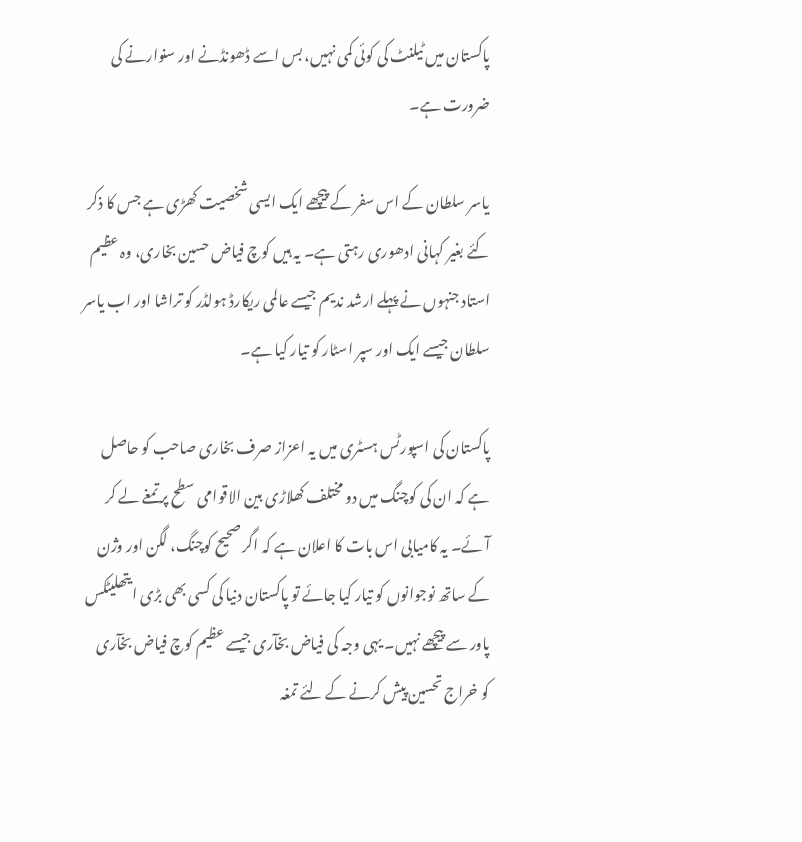پاکستان میں ٹیلنٹ کی کوئی کمی نہیں، بس اسے ڈھونڈنے اور سنوارنے کی ضرورت ہے۔

یاسر سلطان کے اس سفر کے پیچھے ایک ایسی شخصیت کھڑی ہے جس کا ذکر کئے بغیر کہانی ادھوری رہتی ہے۔ یہ ہیں کوچ فیاض حسین بخاری، وہ عظیم استاد جنہوں نے پہلے ارشد ندیم جیسے عالمی ریکارڈ ہولڈر کو تراشا اور اب یاسر سلطان جیسے ایک اور سپر اسٹار کو تیار کیا ہے۔

پاکستان کی اسپورٹس ہسٹری میں یہ اعزاز صرف بخاری صاحب کو حاصل ہے کہ ان کی کوچنگ میں دو مختلف کھلاڑی بین الاقوامی سطح پر تمغے لے کر آئے۔ یہ کامیابی اس بات کا اعلان ہے کہ اگر صحیح کوچنگ، لگن اور وژن کے ساتھ نوجوانوں کو تیار کیا جائے تو پاکستان دنیا کی کسی بھی بڑی ایتھلیٹکس پاور سے پیچھے نہیں۔ یہی وجہ کی فیاض بخآری جیسے عظیم کوچ فیاض بخآری کو خراج تحسین پیش کرنے کے لئے تمغہ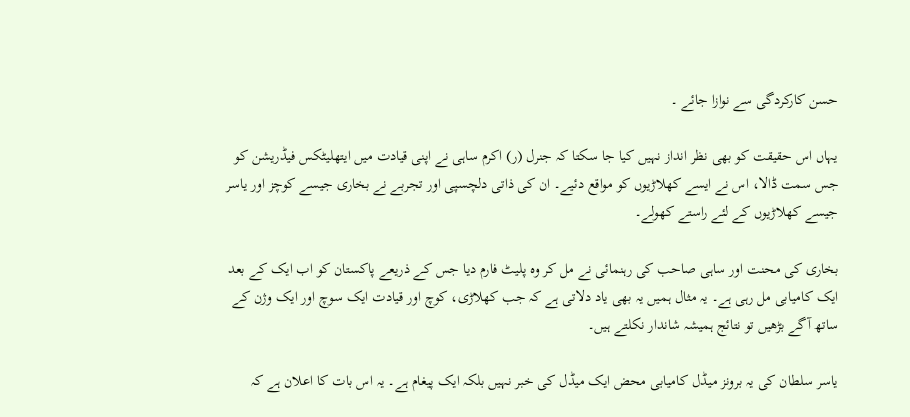حسن کارکردگی سے نوازا جائے ۔

یہاں اس حقیقت کو بھی نظر انداز نہیں کیا جا سکتا کہ جنرل (ر) اکرم ساہی نے اپنی قیادت میں ایتھلیٹکس فیڈریشن کو جس سمت ڈالا، اس نے ایسے کھلاڑیوں کو مواقع دئیے۔ ان کی ذاتی دلچسپی اور تجربے نے بخاری جیسے کوچز اور یاسر جیسے کھلاڑیوں کے لئے راستے کھولے۔

بخاری کی محنت اور ساہی صاحب کی رہنمائی نے مل کر وہ پلیٹ فارم دیا جس کے ذریعے پاکستان کو اب ایک کے بعد ایک کامیابی مل رہی ہے۔ یہ مثال ہمیں یہ بھی یاد دلاتی ہے کہ جب کھلاڑی، کوچ اور قیادت ایک سوچ اور ایک وژن کے ساتھ آگے بڑھیں تو نتائج ہمیشہ شاندار نکلتے ہیں۔

یاسر سلطان کی یہ برونز میڈل کامیابی محض ایک میڈل کی خبر نہیں بلکہ ایک پیغام ہے۔ یہ اس بات کا اعلان ہے کہ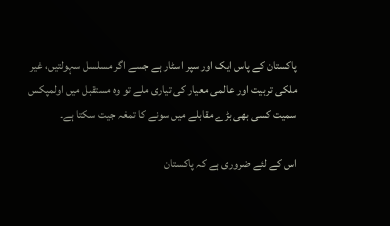پاکستان کے پاس ایک اور سپر اسٹار ہے جسے اگر مسلسل سہولتیں، غیر ملکی تربیت اور عالمی معیار کی تیاری ملے تو وہ مستقبل میں اولمپکس سمیت کسی بھی بڑے مقابلے میں سونے کا تمغہ جیت سکتا ہے۔

اس کے لئے ضروری ہے کہ پاکستان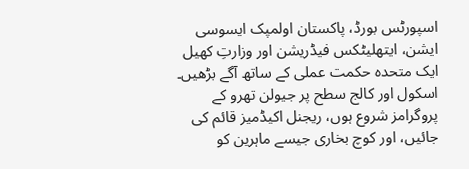اسپورٹس بورڈ، پاکستان اولمپک ایسوسی ایشن، ایتھلیٹکس فیڈریشن اور وزارتِ کھیل ایک متحدہ حکمت عملی کے ساتھ آگے بڑھیں۔ اسکول اور کالج سطح پر جیولن تھرو کے پروگرامز شروع ہوں، ریجنل اکیڈمیز قائم کی جائیں، اور کوچ بخاری جیسے ماہرین کو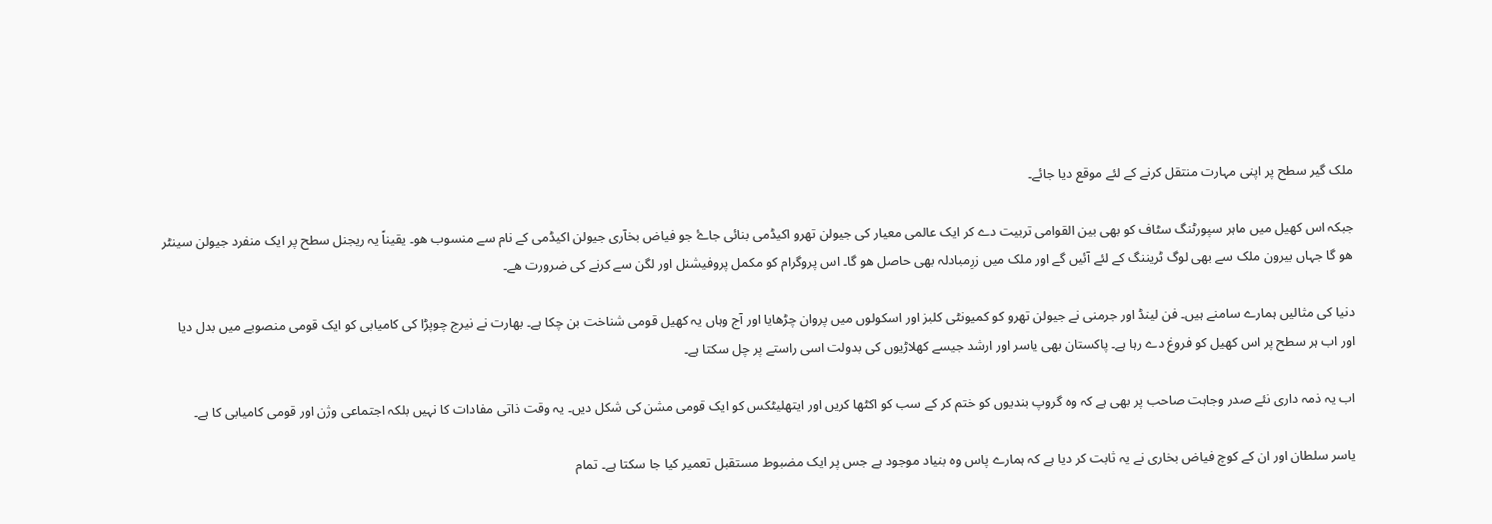ملک گیر سطح پر اپنی مہارت منتقل کرنے کے لئے موقع دیا جائے۔

جبکہ اس کھیل میں ماہر سپورٹنگ سٹاف کو بھی بین القوامی تربیت دے کر ایک عالمی معیار کی جیولن تھرو اکیڈمی بنائی جاۓ جو فیاض بخآری جیولن اکیڈمی کے نام سے منسوب ھو۔ یقیناً یہ ریجنل سطح پر ایک منفرد جیولن سینٹر ھو گا جہاں بیرون ملک سے بھی لوگ ٹریننگ کے لئے آئیں گے اور ملک میں زرِمبادلہ بھی حاصل ھو گا۔ اس پروگرام کو مکمل پروفیشنل اور لگن سے کرنے کی ضرورت ھے۔

دنیا کی مثالیں ہمارے سامنے ہیں۔ فن لینڈ اور جرمنی نے جیولن تھرو کو کمیونٹی کلبز اور اسکولوں میں پروان چڑھایا اور آج وہاں یہ کھیل قومی شناخت بن چکا ہے۔ بھارت نے نیرج چوپڑا کی کامیابی کو ایک قومی منصوبے میں بدل دیا اور اب ہر سطح پر اس کھیل کو فروغ دے رہا ہے۔ پاکستان بھی یاسر اور ارشد جیسے کھلاڑیوں کی بدولت اسی راستے پر چل سکتا ہے۔

اب یہ ذمہ داری نئے صدر وجاہت صاحب پر بھی ہے کہ وہ گروپ بندیوں کو ختم کر کے سب کو اکٹھا کریں اور ایتھلیٹکس کو ایک قومی مشن کی شکل دیں۔ یہ وقت ذاتی مفادات کا نہیں بلکہ اجتماعی وژن اور قومی کامیابی کا ہے۔

یاسر سلطان اور ان کے کوچ فیاض بخاری نے یہ ثابت کر دیا ہے کہ ہمارے پاس وہ بنیاد موجود ہے جس پر ایک مضبوط مستقبل تعمیر کیا جا سکتا ہے۔ تمام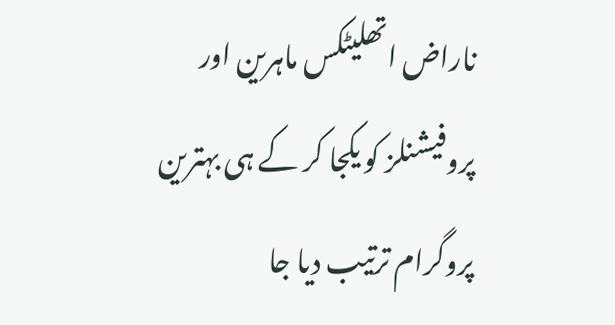ناراض اتھلیٹکس ماہرین اور پروفیشنلز کو یکجا کر کے ہی بہترین پروگرام ترتیب دیا جا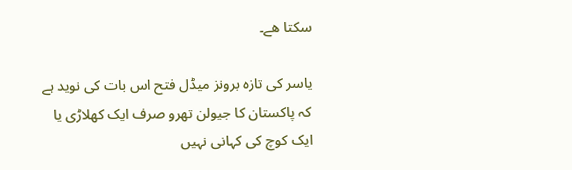سکتا ھے۔

یاسر کی تازہ برونز میڈل فتح اس بات کی نوید ہے کہ پاکستان کا جیولن تھرو صرف ایک کھلاڑی یا ایک کوچ کی کہانی نہیں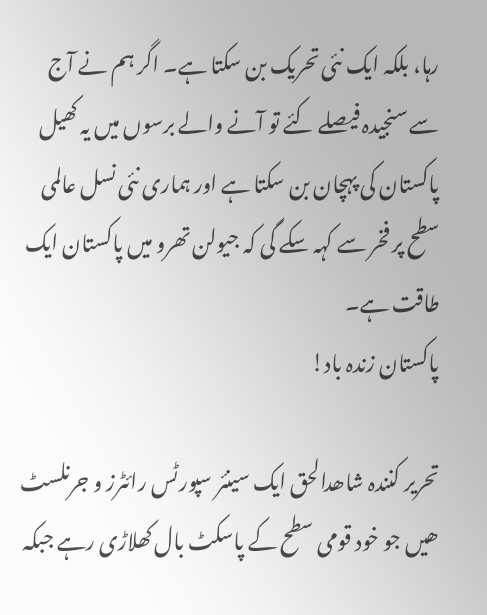رہا، بلکہ ایک نئی تحریک بن سکتا ہے۔ اگر ہم نے آج سے سنجیدہ فیصلے کئے تو آنے والے برسوں میں یہ کھیل پاکستان کی پہچان بن سکتا ہے اور ہماری نئی نسل عالمی سطح پر فخر سے کہہ سکے گی کہ جیولن تھرو میں پاکستان ایک طاقت ہے۔
پاکستان زندہ باد!

تحریر کنندہ شاھدالحق ایک سینئر سپورٹس رائٹرز و جرنلسٹ ھیں جو خود قومی سطح کے پاسکٹ بال کھلاڑی رہے جبکہ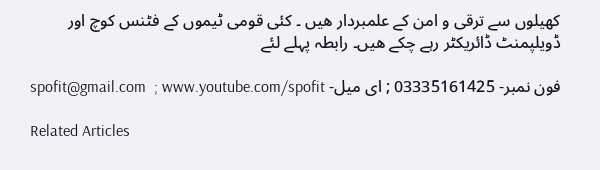کھیلوں سے ترقی و امن کے علمبردار ھیں ۔ کئی قومی ٹیموں کے فٹنس کوچ اور ڈویلپمنٹ ڈائریکٹر رہے چکے ھیں۔ رابطہ پہلے لئے

فون نمبر- 03335161425 ; ای میل- spofit@gmail.com  ; www.youtube.com/spofit

Related Articles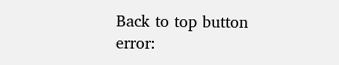Back to top button
error: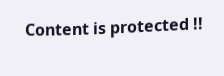Content is protected !!